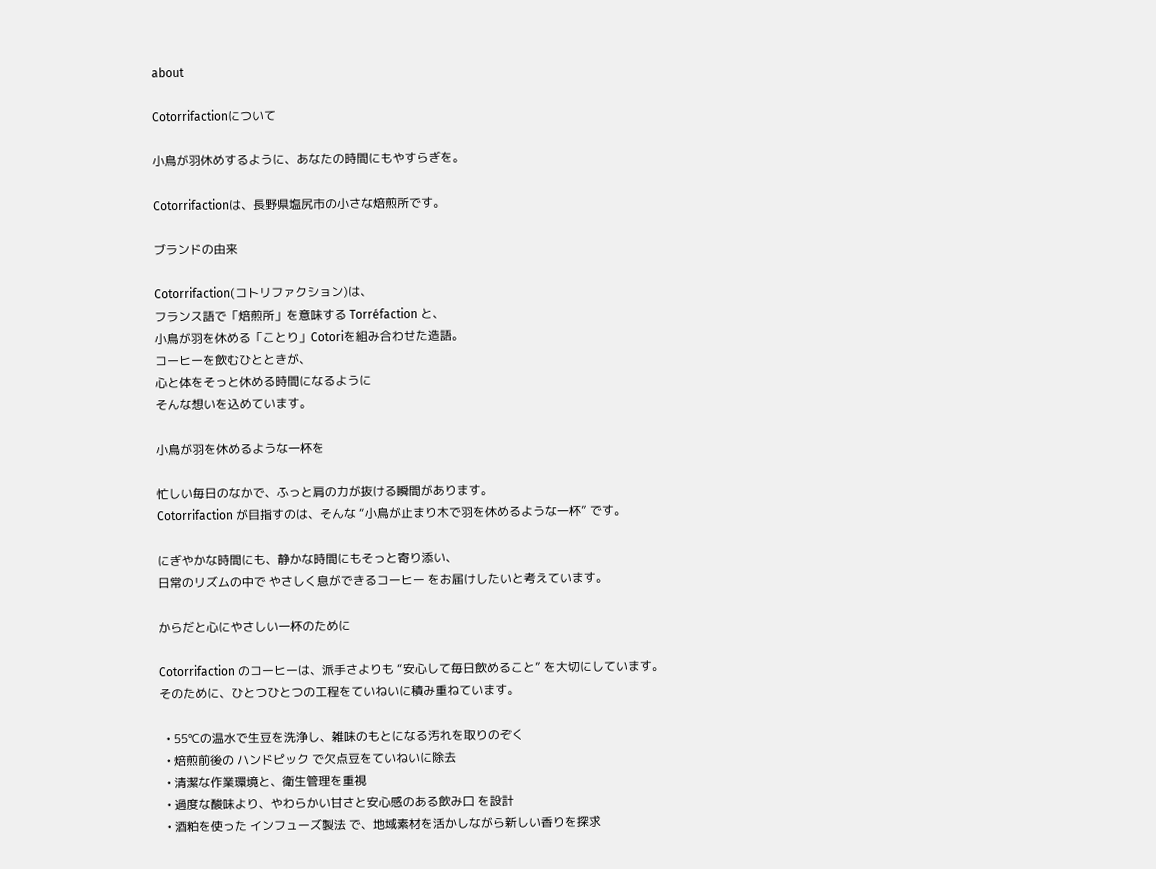about

Cotorrifactionについて

小鳥が羽休めするように、あなたの時間にもやすらぎを。

Cotorrifactionは、長野県塩尻市の小さな焙煎所です。

ブランドの由来

Cotorrifaction(コトリファクション)は、
フランス語で「焙煎所」を意味する Torréfaction と、
小鳥が羽を休める「ことり」Cotoriを組み合わせた造語。
コーヒーを飲むひとときが、
心と体をそっと休める時間になるように
そんな想いを込めています。

小鳥が羽を休めるような一杯を

忙しい毎日のなかで、ふっと肩の力が抜ける瞬間があります。
Cotorrifaction が目指すのは、そんな “小鳥が止まり木で羽を休めるような一杯” です。

にぎやかな時間にも、静かな時間にもそっと寄り添い、
日常のリズムの中で やさしく息ができるコーヒー をお届けしたいと考えています。

からだと心にやさしい一杯のために

Cotorrifaction のコーヒーは、派手さよりも “安心して毎日飲めること” を大切にしています。
そのために、ひとつひとつの工程をていねいに積み重ねています。

  • 55℃の温水で生豆を洗浄し、雑味のもとになる汚れを取りのぞく
  • 焙煎前後の ハンドピック で欠点豆をていねいに除去
  • 清潔な作業環境と、衛生管理を重視
  • 過度な酸味より、やわらかい甘さと安心感のある飲み口 を設計
  • 酒粕を使った インフューズ製法 で、地域素材を活かしながら新しい香りを探求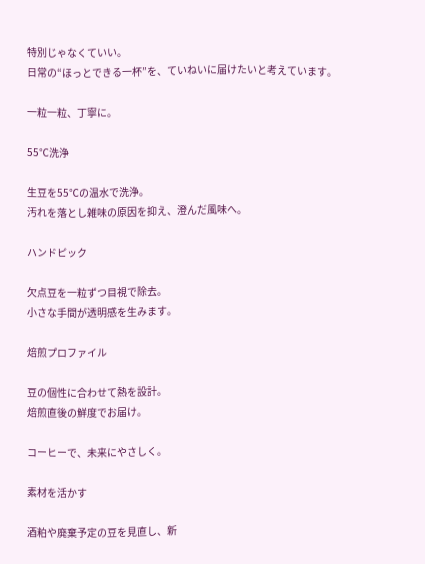特別じゃなくていい。
日常の“ほっとできる一杯”を、ていねいに届けたいと考えています。

一粒一粒、丁寧に。

55℃洗浄

生豆を55℃の温水で洗浄。
汚れを落とし雑味の原因を抑え、澄んだ風味へ。

ハンドピック

欠点豆を一粒ずつ目視で除去。
小さな手間が透明感を生みます。

焙煎プロファイル

豆の個性に合わせて熱を設計。
焙煎直後の鮮度でお届け。

コーヒーで、未来にやさしく。

素材を活かす

酒粕や廃棄予定の豆を見直し、新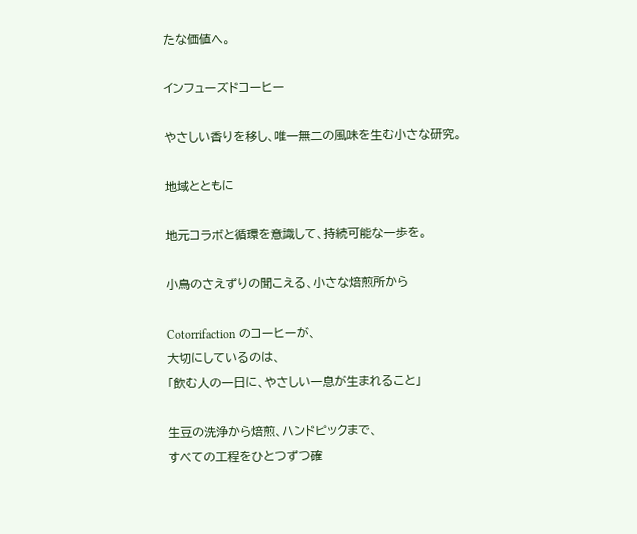たな価値へ。

インフューズドコーヒー

やさしい香りを移し、唯一無二の風味を生む小さな研究。

地域とともに

地元コラボと循環を意識して、持続可能な一歩を。

小鳥のさえずりの聞こえる、小さな焙煎所から

Cotorrifaction のコーヒーが、
大切にしているのは、
「飲む人の一日に、やさしい一息が生まれること」

生豆の洗浄から焙煎、ハンドピックまで、
すべての工程をひとつずつ確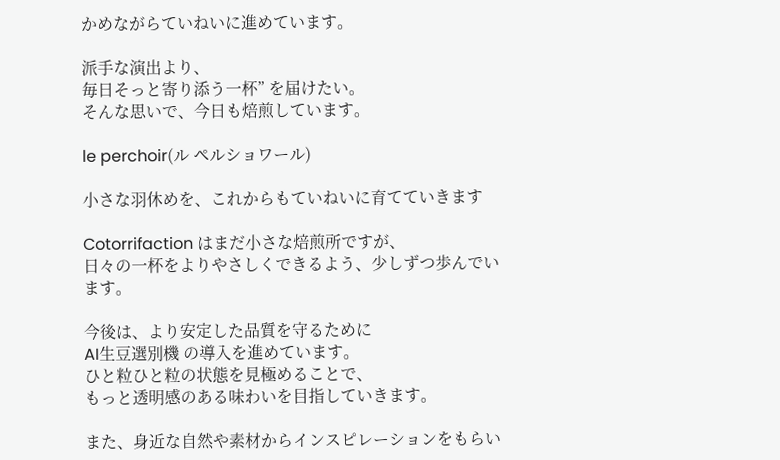かめながらていねいに進めています。

派手な演出より、
毎日そっと寄り添う一杯” を届けたい。
そんな思いで、今日も焙煎しています。

le perchoir(ル ペルショワール)

小さな羽休めを、これからもていねいに育てていきます

Cotorrifaction はまだ小さな焙煎所ですが、
日々の一杯をよりやさしくできるよう、少しずつ歩んでいます。

今後は、より安定した品質を守るために
AI生豆選別機 の導入を進めています。
ひと粒ひと粒の状態を見極めることで、
もっと透明感のある味わいを目指していきます。

また、身近な自然や素材からインスピレーションをもらい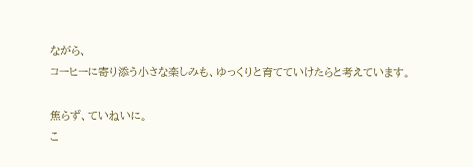ながら、
コーヒーに寄り添う小さな楽しみも、ゆっくりと育てていけたらと考えています。

焦らず、ていねいに。
こ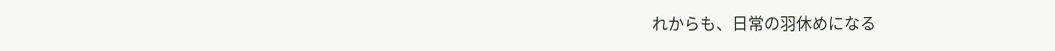れからも、日常の羽休めになる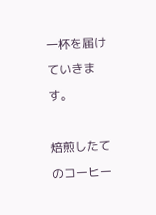一杯を届けていきます。

焙煎したてのコーヒー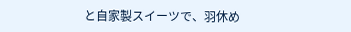と自家製スイーツで、羽休め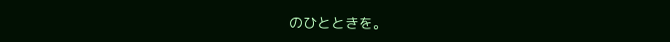のひとときを。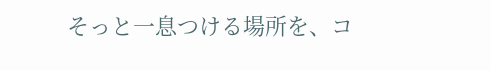そっと一息つける場所を、コ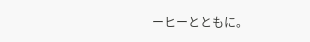ーヒーとともに。